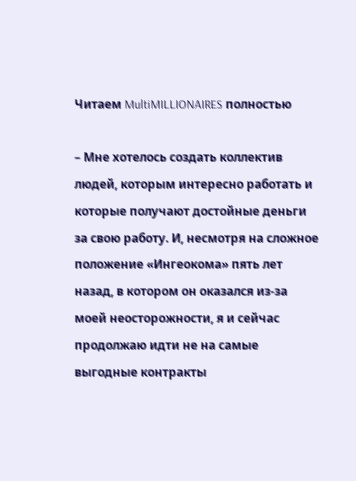Читаем MultiMILLIONAIRES полностью

– Мне хотелось создать коллектив людей, которым интересно работать и которые получают достойные деньги за свою работу. И, несмотря на сложное положение «Ингеокома» пять лет назад, в котором он оказался из-за моей неосторожности, я и сейчас продолжаю идти не на самые выгодные контракты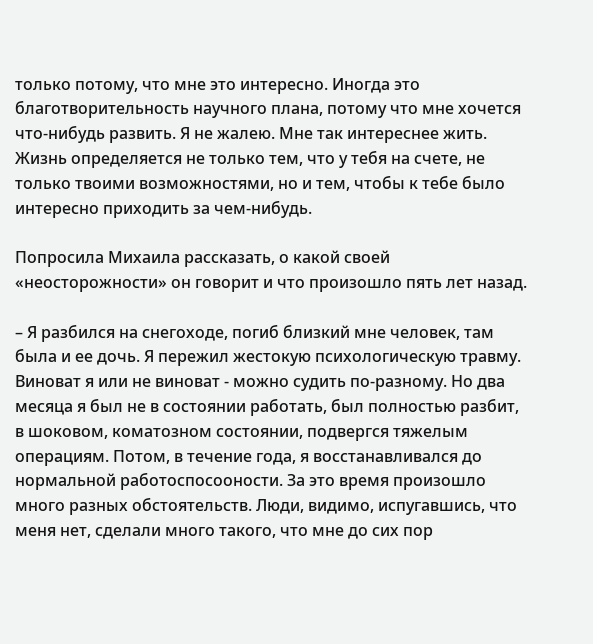только потому, что мне это интересно. Иногда это благотворительность научного плана, потому что мне хочется что-нибудь развить. Я не жалею. Мне так интереснее жить. Жизнь определяется не только тем, что у тебя на счете, не только твоими возможностями, но и тем, чтобы к тебе было интересно приходить за чем-нибудь.

Попросила Михаила рассказать, о какой своей «неосторожности» он говорит и что произошло пять лет назад.

– Я разбился на снегоходе, погиб близкий мне человек, там была и ее дочь. Я пережил жестокую психологическую травму. Виноват я или не виноват - можно судить по-разному. Но два месяца я был не в состоянии работать, был полностью разбит, в шоковом, коматозном состоянии, подвергся тяжелым операциям. Потом, в течение года, я восстанавливался до нормальной работоспосооности. Зa это время произошло много разных обстоятельств. Люди, видимо, испугавшись, что меня нет, сделали много такого, что мне до сих пор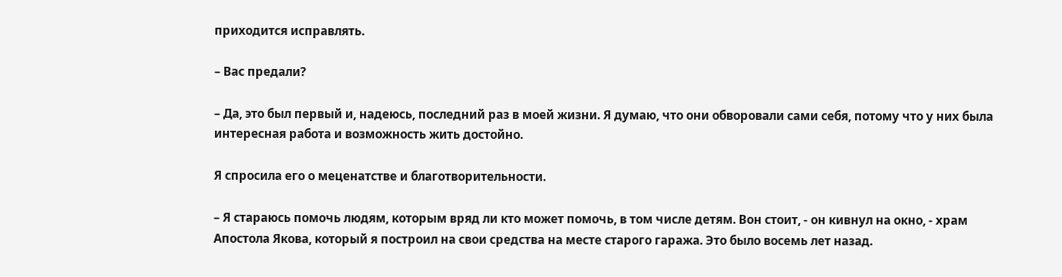приходится исправлять.

– Вас предали?

– Да, это был первый и, надеюсь, последний раз в моей жизни. Я думаю, что они обворовали сами себя, потому что у них была интересная работа и возможность жить достойно.

Я спросила его о меценатстве и благотворительности.

– Я стараюсь помочь людям, которым вряд ли кто может помочь, в том числе детям. Вон стоит, - он кивнул на окно, - храм Апостола Якова, который я построил на свои средства на месте старого гаража. Это было восемь лет назад.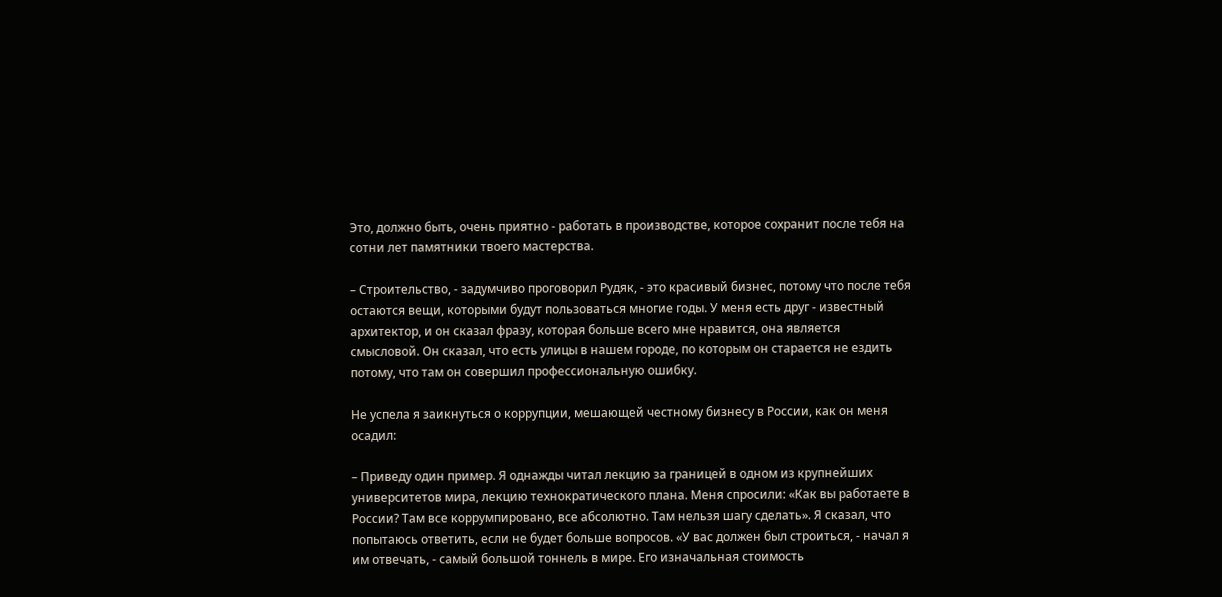Это, должно быть, очень приятно - работать в производстве, которое сохранит после тебя на сотни лет памятники твоего мастерства.

– Строительство, - задумчиво проговорил Рудяк, - это красивый бизнес, потому что после тебя остаются вещи, которыми будут пользоваться многие годы. У меня есть друг - известный архитектор, и он сказал фразу, которая больше всего мне нравится, она является смысловой. Он сказал, что есть улицы в нашем городе, по которым он старается не ездить потому, что там он совершил профессиональную ошибку.

Не успела я заикнуться о коррупции, мешающей честному бизнесу в России, как он меня осадил:

– Приведу один пример. Я однажды читал лекцию за границей в одном из крупнейших университетов мира, лекцию технократического плана. Меня спросили: «Как вы работаете в России? Там все коррумпировано, все абсолютно. Там нельзя шагу сделать». Я сказал, что попытаюсь ответить, если не будет больше вопросов. «У вас должен был строиться, - начал я им отвечать, - самый большой тоннель в мире. Его изначальная стоимость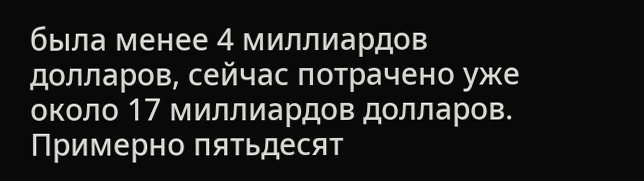была менее 4 миллиардов долларов, сейчас потрачено уже около 17 миллиардов долларов. Примерно пятьдесят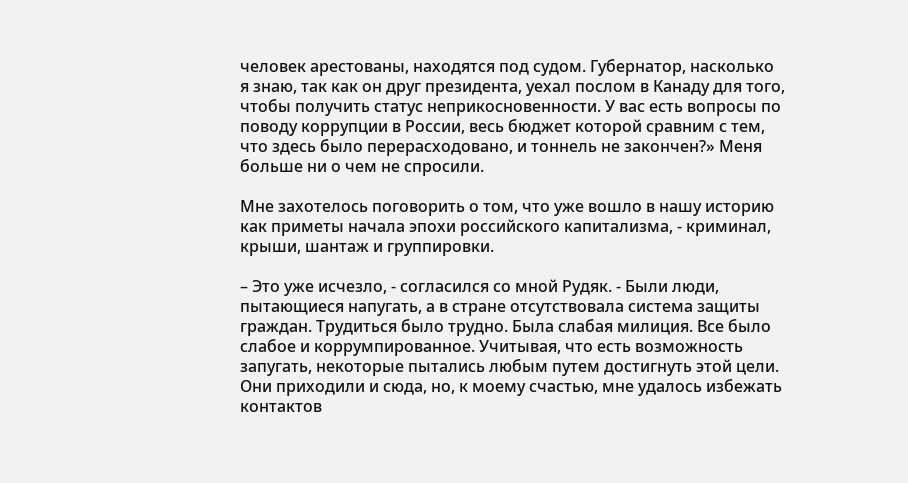человек арестованы, находятся под судом. Губернатор, насколько я знаю, так как он друг президента, уехал послом в Канаду для того, чтобы получить статус неприкосновенности. У вас есть вопросы по поводу коррупции в России, весь бюджет которой сравним с тем, что здесь было перерасходовано, и тоннель не закончен?» Меня больше ни о чем не спросили.

Мне захотелось поговорить о том, что уже вошло в нашу историю как приметы начала эпохи российского капитализма, - криминал, крыши, шантаж и группировки.

– Это уже исчезло, - согласился со мной Рудяк. - Были люди, пытающиеся напугать, а в стране отсутствовала система защиты граждан. Трудиться было трудно. Была слабая милиция. Все было слабое и коррумпированное. Учитывая, что есть возможность запугать, некоторые пытались любым путем достигнуть этой цели. Они приходили и сюда, но, к моему счастью, мне удалось избежать контактов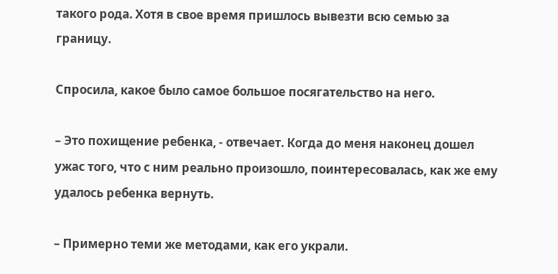такого рода. Хотя в свое время пришлось вывезти всю семью за границу.

Спросила, какое было самое большое посягательство на него.

– Это похищение ребенка, - отвечает. Когда до меня наконец дошел ужас того, что с ним реально произошло, поинтересовалась, как же ему удалось ребенка вернуть.

– Примерно теми же методами, как его украли.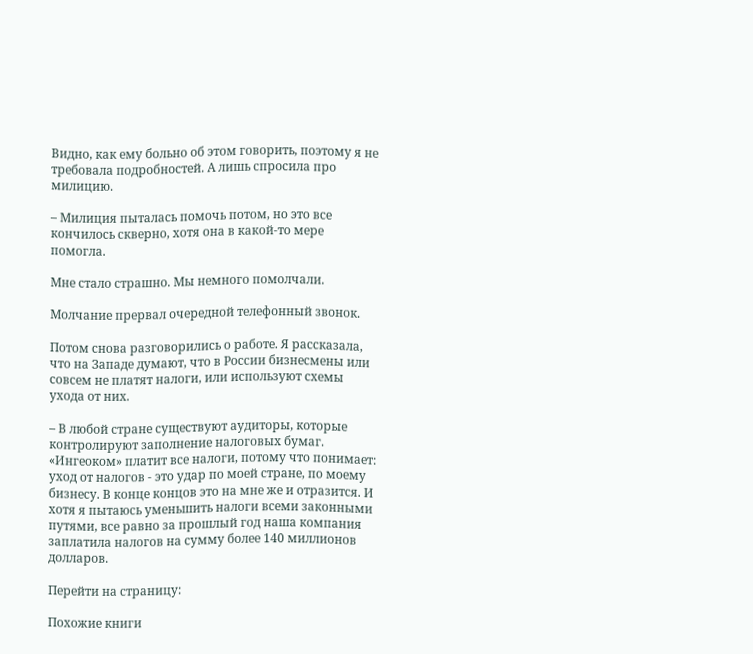Видно, как ему больно об этом говорить, поэтому я не требовала подробностей. А лишь спросила про милицию.

– Милиция пыталась помочь потом, но это все кончилось скверно, хотя она в какой-то мере помогла.

Мне стало страшно. Мы немного помолчали.

Молчание прервал очередной телефонный звонок.

Потом снова разговорились о работе. Я рассказала, что на Западе думают, что в России бизнесмены или совсем не платят налоги, или используют схемы ухода от них.

– В любой стране существуют аудиторы, которые контролируют заполнение налоговых бумаг. «Ингеоком» платит все налоги, потому что понимает: уход от налогов - это удар по моей стране, по моему бизнесу. В конце концов это на мне же и отразится. И хотя я пытаюсь уменьшить налоги всеми законными путями, все равно за прошлый год наша компания заплатила налогов на сумму более 140 миллионов долларов.

Перейти на страницу:

Похожие книги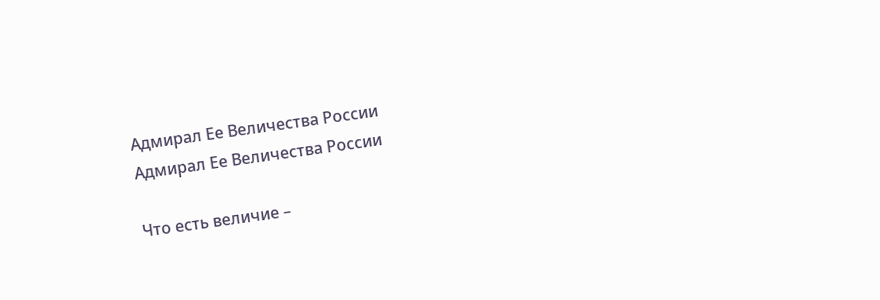Адмирал Ее Величества России
Адмирал Ее Величества России

Что есть величие –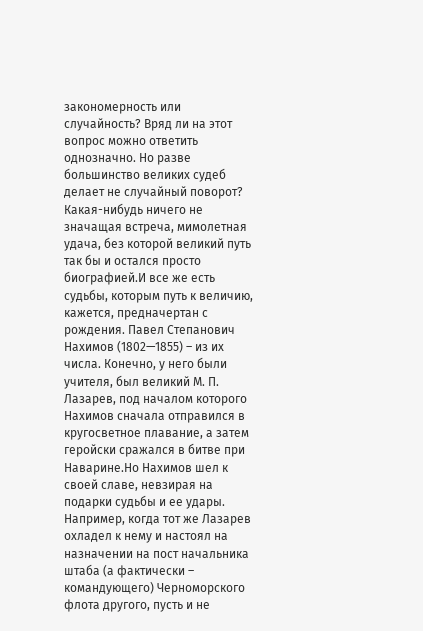закономерность или случайность? Вряд ли на этот вопрос можно ответить однозначно. Но разве большинство великих судеб делает не случайный поворот? Какая-нибудь ничего не значащая встреча, мимолетная удача, без которой великий путь так бы и остался просто биографией.И все же есть судьбы, которым путь к величию, кажется, предначертан с рождения. Павел Степанович Нахимов (1802—1855) – из их числа. Конечно, у него были учителя, был великий М. П. Лазарев, под началом которого Нахимов сначала отправился в кругосветное плавание, а затем геройски сражался в битве при Наварине.Но Нахимов шел к своей славе, невзирая на подарки судьбы и ее удары. Например, когда тот же Лазарев охладел к нему и настоял на назначении на пост начальника штаба (а фактически – командующего) Черноморского флота другого, пусть и не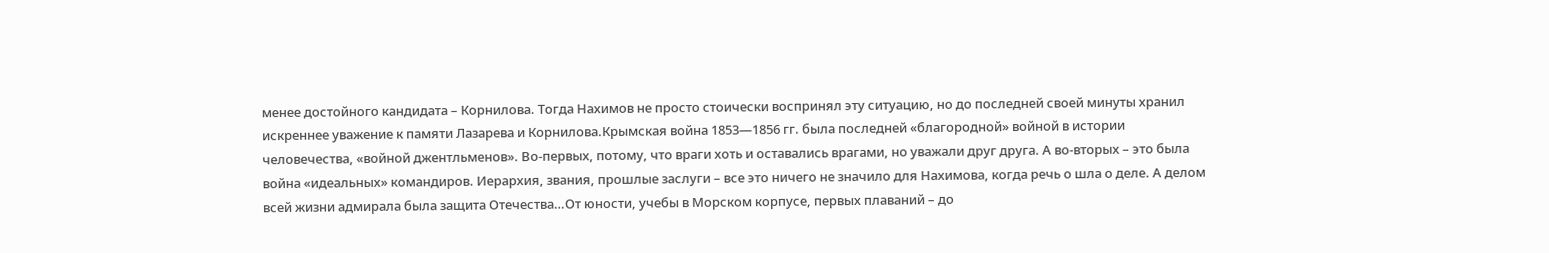менее достойного кандидата – Корнилова. Тогда Нахимов не просто стоически воспринял эту ситуацию, но до последней своей минуты хранил искреннее уважение к памяти Лазарева и Корнилова.Крымская война 1853—1856 гг. была последней «благородной» войной в истории человечества, «войной джентльменов». Во-первых, потому, что враги хоть и оставались врагами, но уважали друг друга. А во-вторых – это была война «идеальных» командиров. Иерархия, звания, прошлые заслуги – все это ничего не значило для Нахимова, когда речь о шла о деле. А делом всей жизни адмирала была защита Отечества…От юности, учебы в Морском корпусе, первых плаваний – до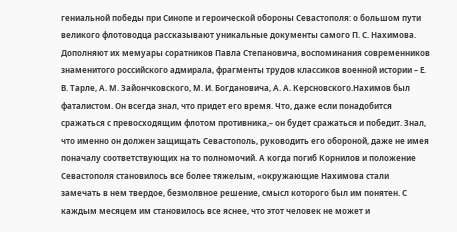гениальной победы при Синопе и героической обороны Севастополя: о большом пути великого флотоводца рассказывают уникальные документы самого П. С. Нахимова. Дополняют их мемуары соратников Павла Степановича, воспоминания современников знаменитого российского адмирала, фрагменты трудов классиков военной истории – Е. В. Тарле, А. М. Зайончковского, М. И. Богдановича, А. А. Керсновского.Нахимов был фаталистом. Он всегда знал, что придет его время. Что, даже если понадобится сражаться с превосходящим флотом противника,– он будет сражаться и победит. Знал, что именно он должен защищать Севастополь, руководить его обороной, даже не имея поначалу соответствующих на то полномочий. А когда погиб Корнилов и положение Севастополя становилось все более тяжелым, «окружающие Нахимова стали замечать в нем твердое, безмолвное решение, смысл которого был им понятен. С каждым месяцем им становилось все яснее, что этот человек не может и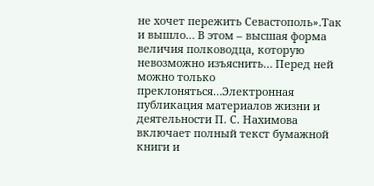не хочет пережить Севастополь».Так и вышло… В этом – высшая форма величия полководца, которую невозможно изъяснить… Перед ней можно только преклоняться…Электронная публикация материалов жизни и деятельности П. С. Нахимова включает полный текст бумажной книги и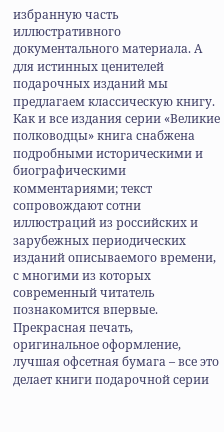избранную часть иллюстративного документального материала. А для истинных ценителей подарочных изданий мы предлагаем классическую книгу. Как и все издания серии «Великие полководцы» книга снабжена подробными историческими и биографическими комментариями; текст сопровождают сотни иллюстраций из российских и зарубежных периодических изданий описываемого времени, с многими из которых современный читатель познакомится впервые. Прекрасная печать, оригинальное оформление, лучшая офсетная бумага – все это делает книги подарочной серии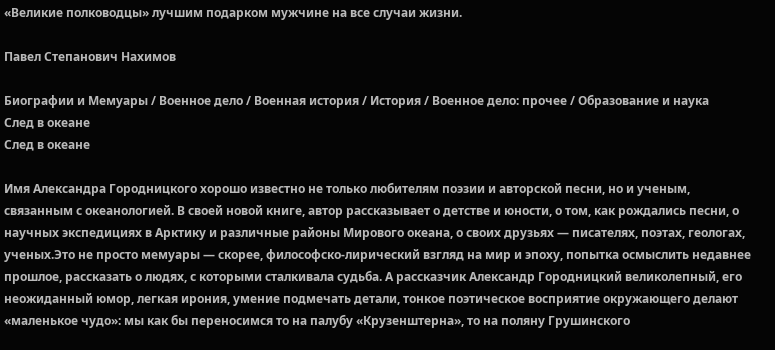«Великие полководцы» лучшим подарком мужчине на все случаи жизни.

Павел Степанович Нахимов

Биографии и Мемуары / Военное дело / Военная история / История / Военное дело: прочее / Образование и наука
След в океане
След в океане

Имя Александра Городницкого хорошо известно не только любителям поэзии и авторской песни, но и ученым, связанным с океанологией. В своей новой книге, автор рассказывает о детстве и юности, о том, как рождались песни, о научных экспедициях в Арктику и различные районы Мирового океана, о своих друзьях — писателях, поэтах, геологах, ученых.Это не просто мемуары — скорее, философско-лирический взгляд на мир и эпоху, попытка осмыслить недавнее прошлое, рассказать о людях, с которыми сталкивала судьба. А рассказчик Александр Городницкий великолепный, его неожиданный юмор, легкая ирония, умение подмечать детали, тонкое поэтическое восприятие окружающего делают «маленькое чудо»: мы как бы переносимся то на палубу «Крузенштерна», то на поляну Грушинского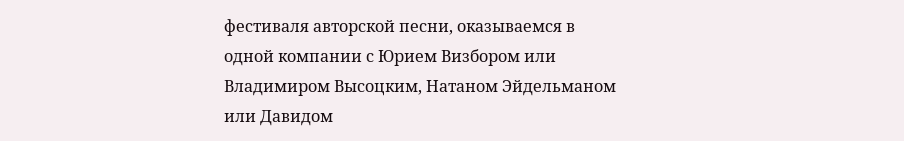фестиваля авторской песни, оказываемся в одной компании с Юрием Визбором или Владимиром Высоцким, Натаном Эйдельманом или Давидом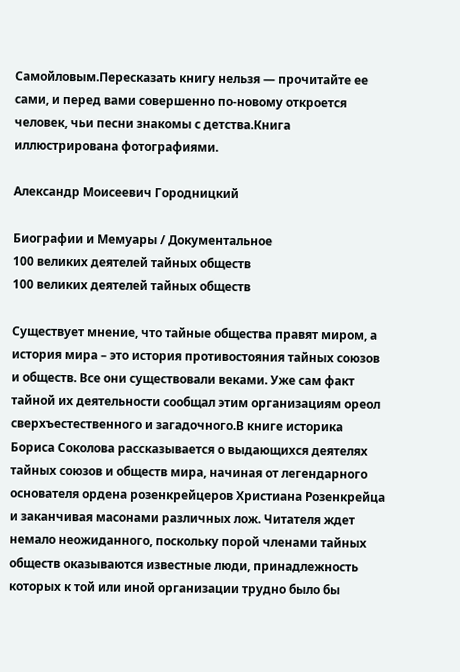Самойловым.Пересказать книгу нельзя — прочитайте ее сами, и перед вами совершенно по-новому откроется человек, чьи песни знакомы с детства.Книга иллюстрирована фотографиями.

Александр Моисеевич Городницкий

Биографии и Мемуары / Документальное
100 великих деятелей тайных обществ
100 великих деятелей тайных обществ

Существует мнение, что тайные общества правят миром, а история мира – это история противостояния тайных союзов и обществ. Все они существовали веками. Уже сам факт тайной их деятельности сообщал этим организациям ореол сверхъестественного и загадочного.В книге историка Бориса Соколова рассказывается о выдающихся деятелях тайных союзов и обществ мира, начиная от легендарного основателя ордена розенкрейцеров Христиана Розенкрейца и заканчивая масонами различных лож. Читателя ждет немало неожиданного, поскольку порой членами тайных обществ оказываются известные люди, принадлежность которых к той или иной организации трудно было бы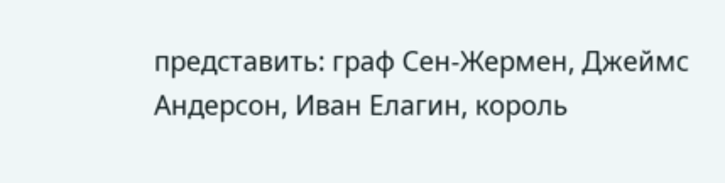представить: граф Сен-Жермен, Джеймс Андерсон, Иван Елагин, король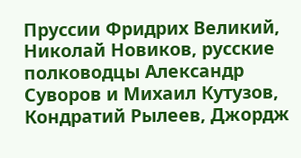Пруссии Фридрих Великий, Николай Новиков, русские полководцы Александр Суворов и Михаил Кутузов, Кондратий Рылеев, Джордж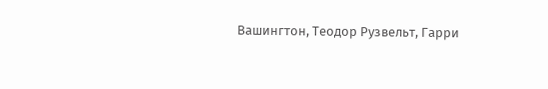Вашингтон, Теодор Рузвельт, Гарри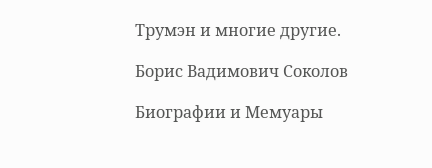Трумэн и многие другие.

Борис Вадимович Соколов

Биографии и Мемуары